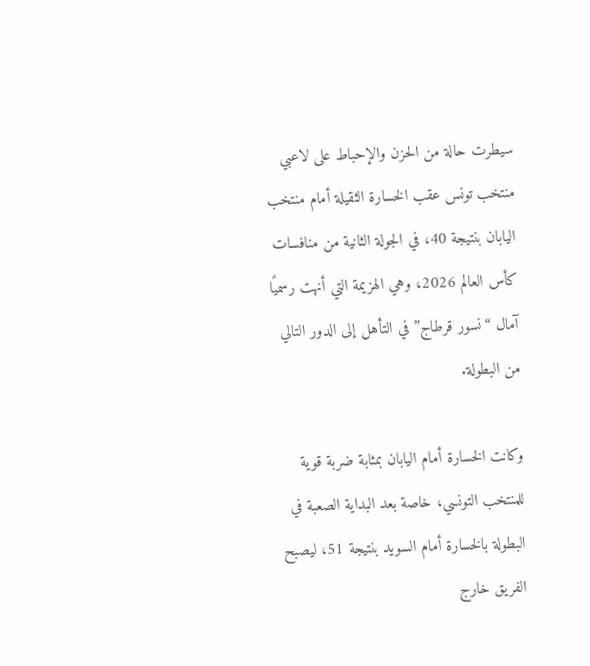سيطرت حالة من الحزن والإحباط على لاعبي منتخب تونس عقب الخسارة الثقيلة أمام منتخب اليابان بنتيجة 40، في الجولة الثانية من منافسات كأس العالم 2026، وهي الهزيمة التي أنهت رسميًا آمال “نسور قرطاج” في التأهل إلى الدور التالي من البطولة.

وكانت الخسارة أمام اليابان بمثابة ضربة قوية للمنتخب التونسي، خاصة بعد البداية الصعبة في البطولة بالخسارة أمام السويد بنتيجة 51، ليصبح الفريق خارج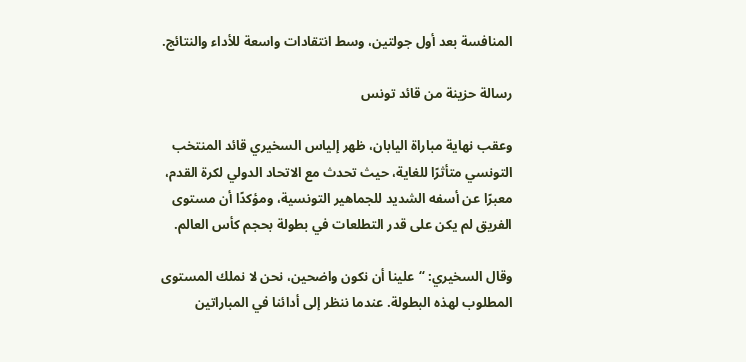المنافسة بعد أول جولتين، وسط انتقادات واسعة للأداء والنتائج.

رسالة حزينة من قائد تونس

وعقب نهاية مباراة اليابان، ظهر إلياس السخيري قائد المنتخب التونسي متأثرًا للغاية، حيث تحدث مع الاتحاد الدولي لكرة القدم، معبرًا عن أسفه الشديد للجماهير التونسية، ومؤكدًا أن مستوى الفريق لم يكن على قدر التطلعات في بطولة بحجم كأس العالم.

وقال السخيري: “علينا أن نكون واضحين، نحن لا نملك المستوى المطلوب لهذه البطولة. عندما ننظر إلى أدائنا في المباراتين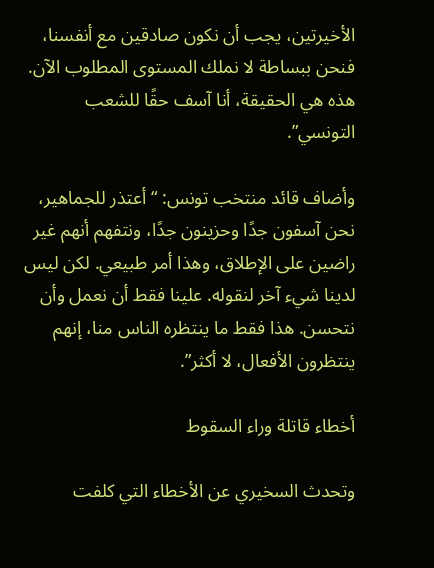الأخيرتين، يجب أن نكون صادقين مع أنفسنا، فنحن ببساطة لا نملك المستوى المطلوب الآن. هذه هي الحقيقة، أنا آسف حقًا للشعب التونسي”.

وأضاف قائد منتخب تونس: “أعتذر للجماهير، نحن آسفون جدًا وحزينون جدًا، ونتفهم أنهم غير راضين على الإطلاق، وهذا أمر طبيعي. لكن ليس لدينا شيء آخر لنقوله. علينا فقط أن نعمل وأن نتحسن. هذا فقط ما ينتظره الناس منا، إنهم ينتظرون الأفعال، لا أكثر”.

أخطاء قاتلة وراء السقوط

وتحدث السخيري عن الأخطاء التي كلفت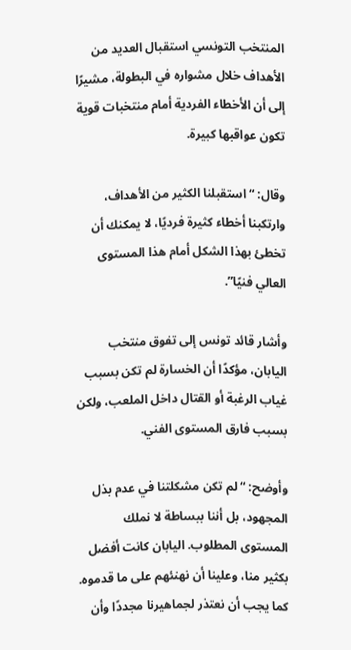المنتخب التونسي استقبال العديد من الأهداف خلال مشواره في البطولة، مشيرًا إلى أن الأخطاء الفردية أمام منتخبات قوية تكون عواقبها كبيرة.

وقال: “استقبلنا الكثير من الأهداف، وارتكبنا أخطاء كثيرة فرديًا، لا يمكنك أن تخطئ بهذا الشكل أمام هذا المستوى العالي فنيًا”.

وأشار قائد تونس إلى تفوق منتخب اليابان، مؤكدًا أن الخسارة لم تكن بسبب غياب الرغبة أو القتال داخل الملعب، ولكن بسبب فارق المستوى الفني.

وأوضح: “لم تكن مشكلتنا في عدم بذل المجهود، بل أننا ببساطة لا نملك المستوى المطلوب. اليابان كانت أفضل بكثير منا، وعلينا أن نهنئهم على ما قدموه. كما يجب أن نعتذر لجماهيرنا مجددًا وأن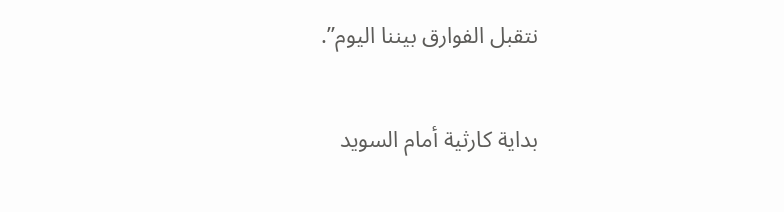نتقبل الفوارق بيننا اليوم”.

بداية كارثية أمام السويد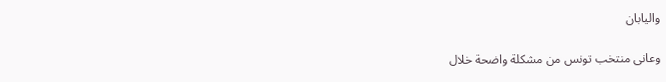واليابان

وعانى منتخب تونس من مشكلة واضحة خلال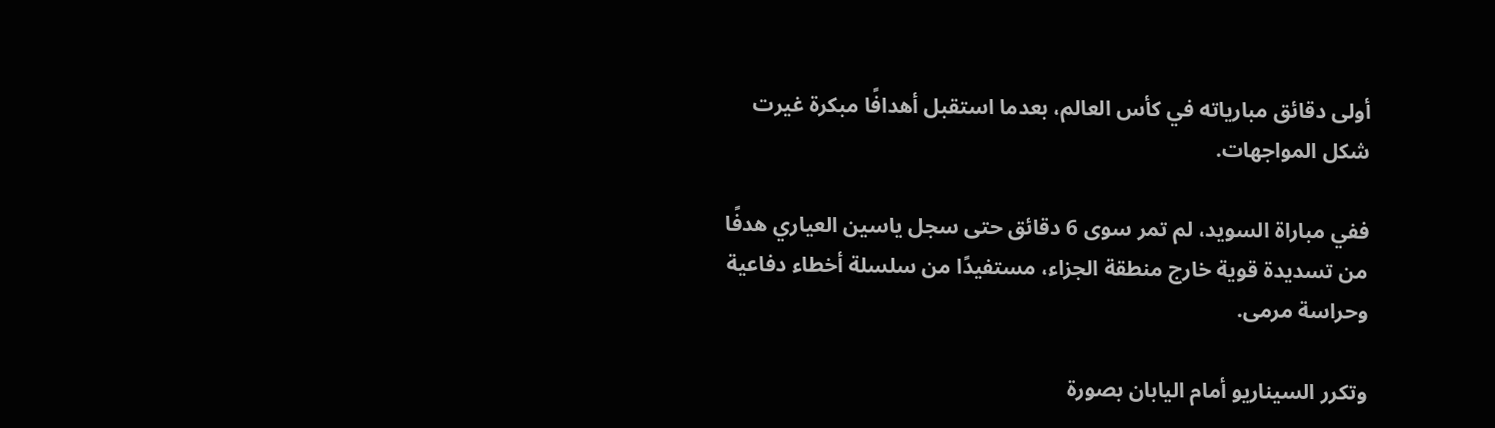أولى دقائق مبارياته في كأس العالم، بعدما استقبل أهدافًا مبكرة غيرت شكل المواجهات.

ففي مباراة السويد، لم تمر سوى 6 دقائق حتى سجل ياسين العياري هدفًا من تسديدة قوية خارج منطقة الجزاء، مستفيدًا من سلسلة أخطاء دفاعية وحراسة مرمى.

وتكرر السيناريو أمام اليابان بصورة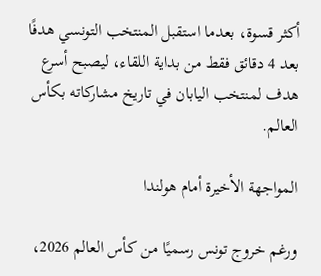أكثر قسوة، بعدما استقبل المنتخب التونسي هدفًا بعد 4 دقائق فقط من بداية اللقاء، ليصبح أسرع هدف لمنتخب اليابان في تاريخ مشاركاته بكأس العالم.

المواجهة الأخيرة أمام هولندا

ورغم خروج تونس رسميًا من كأس العالم 2026،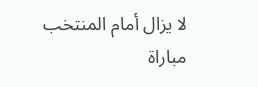لا يزال أمام المنتخب مباراة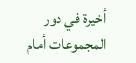أخيرة في دور المجموعات أمام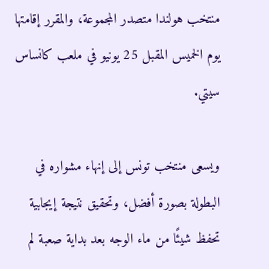منتخب هولندا متصدر المجموعة، والمقرر إقامتها يوم الخميس المقبل 25 يونيو في ملعب كانساس سيتي.

ويسعى منتخب تونس إلى إنهاء مشواره في البطولة بصورة أفضل، وتحقيق نتيجة إيجابية تحفظ شيئًا من ماء الوجه بعد بداية صعبة لم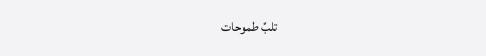تلبِّ طموحات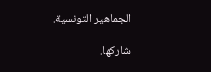الجماهير التونسية.

شاركها.